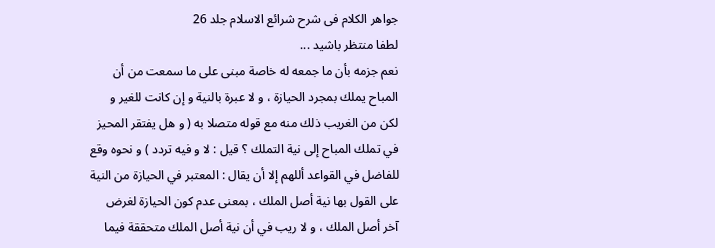جواهر الکلام فی شرح شرائع الاسلام جلد 26
لطفا منتظر باشید ...
نعم جزمه بأن ما جمعه له خاصة مبنى على ما سمعت من أن المباح يملك بمجرد الحيازة ، و لا عبرة بالنية و إن كانت للغير و لكن من الغريب ذلك منه مع قوله متصلا به ( و هل يفتقر المحيز في تملك المباح إلى نية التملك ؟ قيل : لا و فيه تردد ) و نحوه وقع للفاضل في القواعد أللهم إلا أن يقال : المعتبر في الحيازة من النية على القول بها نية أصل الملك ، بمعنى عدم كون الحيازة لغرض آخر أصل الملك ، و لا ريب في أن نية أصل الملك متحققة فيما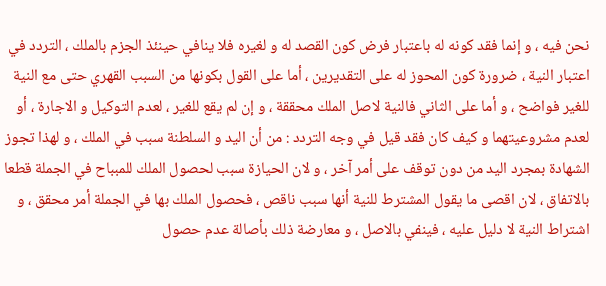نحن فيه ، و إنما فقد كونه له باعتبار فرض كون القصد له و لغيره فلا ينافي حينئذ الجزم بالملك ، التردد في اعتبار النية ، ضرورة كون المحوز له على التقديرين ، أما على القول بكونها من السبب القهري حتى مع النية للغير فواضح ، و أما على الثاني فالنية لاصل الملك محققة ، و إن لم يقع للغير ، لعدم التوكيل و الاجارة ، أو لعدم مشروعيتهما و كيف كان فقد قيل في وجه التردد : من أن اليد و السلطنة سبب في الملك ، و لهذا تجوز الشهادة بمجرد اليد من دون توقف على أمر آخر ، و لان الحيازة سبب لحصول الملك للمبباح في الجملة قطعا بالاتفاق ، لان اقصى ما يقول المشترط للنية أنها سبب ناقص ، فحصول الملك بها في الجملة أمر محقق ، و اشتراط النية لا دليل عليه ، فينفي بالاصل ، و معارضة ذلك بأصالة عدم حصول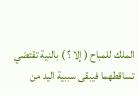الملك للمباح ( إلا ؟ ) بالنية تقتضي تساقطهما فيبقى سببية اليد من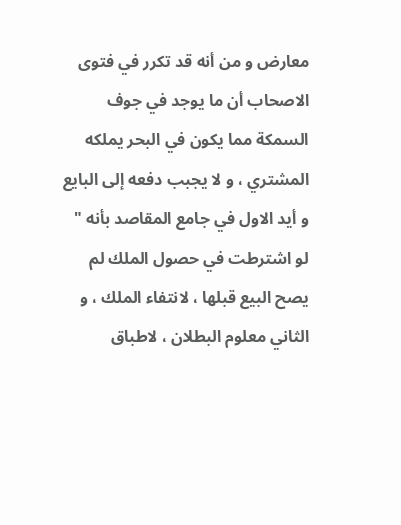معارض و من أنه قد تكرر في فتوى الاصحاب أن ما يوجد في جوف السمكة مما يكون في البحر يملكه المشتري ، و لا يجبب دفعه إلى البايع و أيد الاول في جامع المقاصد بأنه " لو اشترطت في حصول الملك لم يصح البيع قبلها ، لانتفاء الملك ، و الثاني معلوم البطلان ، لاطباق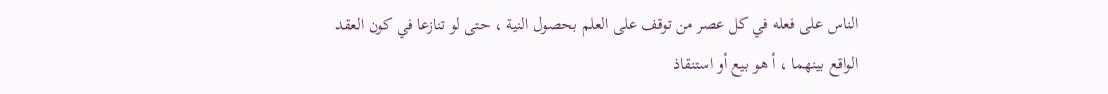الناس على فعله في كل عصر من توقف على العلم بحصول النية ، حتى لو تنازعا في كون العقد الواقع بينهما ، أ هو بيع أو استنقاذ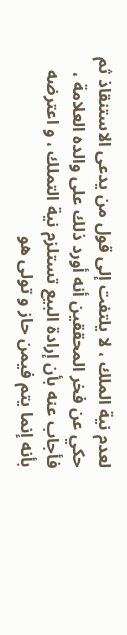لعدم نية الملك ، لا يلتفت إلى قول من يدعى الاستنقاذ ثم حكي عن فخر المحققين أنه أورد ذلك على والده العلامة ، فأجاب عنه بأن إرادة البيع تستلزم نية التملك ، و اعترضه بأنه إنما يتم فيمن حاز و تولى هو